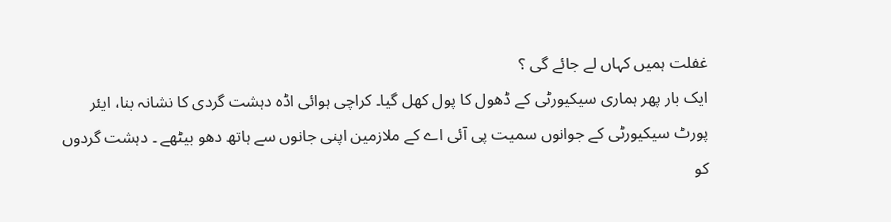غفلت ہمیں کہاں لے جائے گی ؟
ایک بار پھر ہماری سیکیورٹی کے ڈھول کا پول کھل گیا۔ کراچی ہوائی اڈہ دہشت گردی کا نشانہ بنا، ایئر پورٹ سیکیورٹی کے جوانوں سمیت پی آئی اے کے ملازمین اپنی جانوں سے ہاتھ دھو بیٹھے ۔ دہشت گردوں کو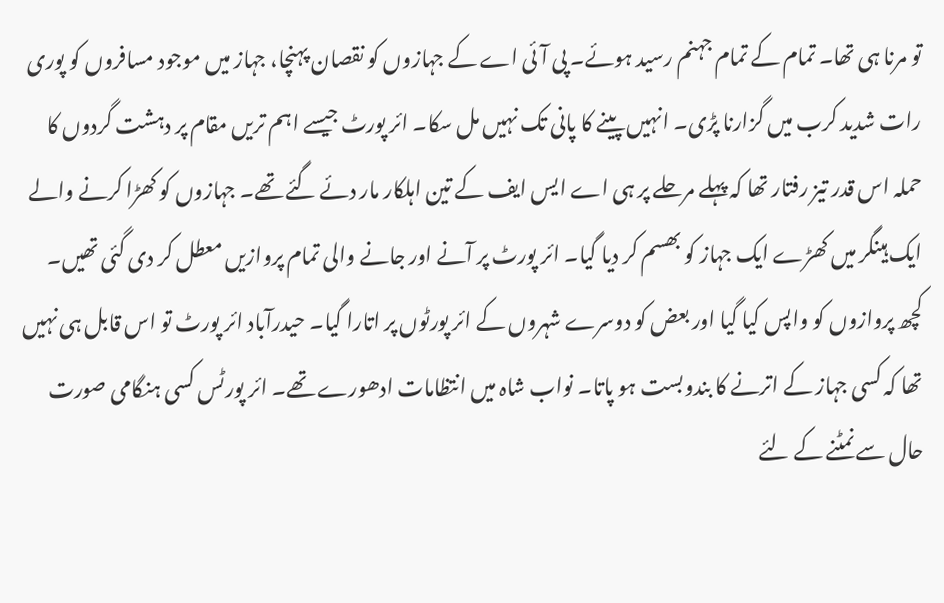تو مرنا ہی تھا۔ تمام کے تمام جہنم رسید ہوئے۔ پی آئی اے کے جہازوں کو نقصان پہنچا، جہاز میں موجود مسافروں کو پوری رات شدید کرب میں گزارنا پڑی۔ انہیں پینے کا پانی تک نہیں مل سکا۔ ائر پورٹ جیسے اہم تریں مقام پر دہشت گردوں کا حملہ اس قدر تیز رفتار تھا کہ پہلے مرحلے پر ہی اے ایس ایف کے تین اہلکار مار دئے گئے تھے۔ جہازوں کو کھڑا کرنے والے ایک ہینگر میں کھڑے ایک جہاز کو بھسم کر دیا گیا۔ ائر پورٹ پر آنے اور جانے والی تمام پروازیں معطل کر دی گئی تھیں۔ کچھ پروازوں کو واپس کیا گیا اور بعض کو دوسرے شہروں کے ائر پورٹوں پر اتارا گیا۔ حیدرآباد ائر پورٹ تو اس قابل ہی نہیں تھا کہ کسی جہاز کے اترنے کا بندوبست ہو پاتا۔ نواب شاہ میں انتظامات ادھورے تھے۔ ائر پورٹس کسی ہنگامی صورت حال سے نمٹنے کے لئے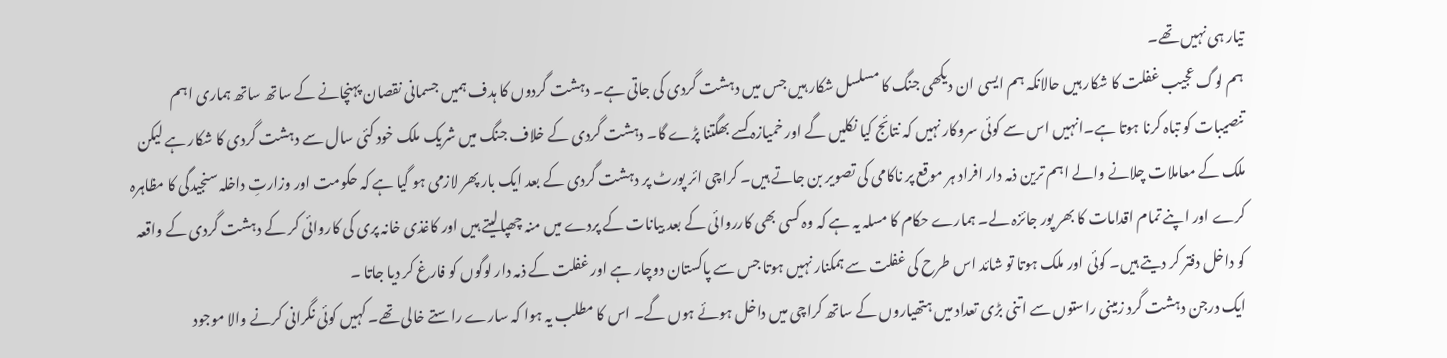تیار ہی نہیں تھے۔
ہم لوگ عجیب غفلت کا شکار ہیں حالانکہ ہم ایسی ان دیکھی جنگ کا مسلسل شکار ہیں جس میں دہشت گردی کی جاتی ہے۔ دہشت گردوں کا ہدف ہمیں جسمانی نقصان پہنچانے کے ساتھ ساتھ ہماری اہم تنصیبات کو تباہ کرنا ہوتا ہے۔انہیں اس سے کوئی سروکار نہیں کہ نتائج کیا نکلیں گے اور خمیازہ کسے بھگتنا پڑے گا۔ دہشت گردی کے خلاف جنگ میں شریک ملک خود کئی سال سے دہشت گردی کا شکار ہے لیکن ملک کے معاملات چلانے والے اہم ترین ذمہ دار افراد ہر موقع پر ناکامی کی تصویر بن جاتے ہیں۔ کراچی ائر پورٹ پر دہشت گردی کے بعد ایک بار پھر لازمی ہو گیا ہے کہ حکومت اور وزارتِ داخلہ سنجیدگی کا مظاہرہ کرے اور اپنے تمام اقدامات کا بھر پور جائزہ لے۔ ہمارے حکام کا مسلہ یہ ہے کہ وہ کسی بھی کارروائی کے بعد بیانات کے پردے میں منہ چھپالیتے ہیں اور کاغذی خانہ پری کی کاروائی کر کے دہشت گردی کے واقعہ کو داخل دفتر کر دیتے ہیں۔ کوئی اور ملک ہوتا تو شائد اس طرح کی غفلت سے ہمکنار نہیں ہوتا جس سے پاکستان دوچار ہے اور غفلت کے ذمہ دار لوگوں کو فارغ کر دیا جاتا ۔
ایک درجن دہشت گرد زمینی راستوں سے اتنی بڑی تعداد میں ہتھیاروں کے ساتھ کراچی میں داخل ہوئے ہوں گے۔ اس کا مطلب یہ ہوا کہ سارے راستے خالی تھے۔ کہیں کوئی نگرانی کرنے والا موجود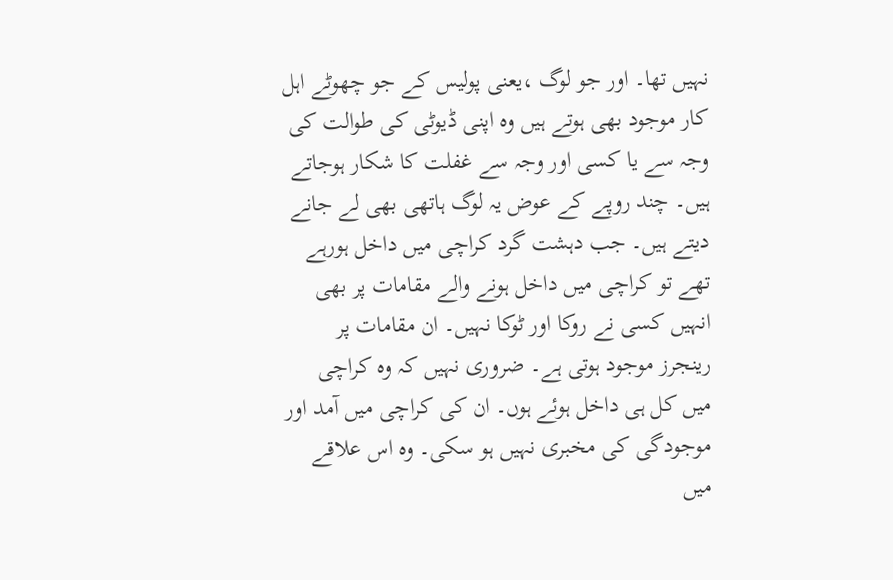نہیں تھا۔ اور جو لوگ ،یعنی پولیس کے جو چھوٹے اہل کار موجود بھی ہوتے ہیں وہ اپنی ڈیوٹی کی طوالت کی وجہ سے یا کسی اور وجہ سے غفلت کا شکار ہوجاتے ہیں۔ چند روپے کے عوض یہ لوگ ہاتھی بھی لے جانے دیتے ہیں۔ جب دہشت گرد کراچی میں داخل ہورہے تھے تو کراچی میں داخل ہونے والے مقامات پر بھی انہیں کسی نے روکا اور ٹوکا نہیں۔ ان مقامات پر رینجرز موجود ہوتی ہے۔ ضروری نہیں کہ وہ کراچی میں کل ہی داخل ہوئے ہوں۔ ان کی کراچی میں آمد اور موجودگی کی مخبری نہیں ہو سکی۔ وہ اس علاقے میں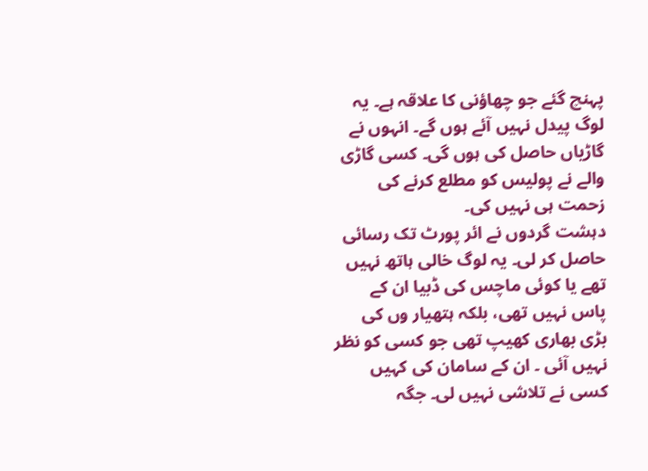پہنچ گئے جو چھاؤنی کا علاقہ ہے۔ یہ لوگ پیدل نہیں آئے ہوں گے۔ انہوں نے گاڑیاں حاصل کی ہوں گی۔ کسی گاڑی والے نے پولیس کو مطلع کرنے کی زحمت ہی نہیں کی۔
دہشت گردوں نے ائر پورٹ تک رسائی حاصل کر لی۔ یہ لوگ خالی ہاتھ نہیں تھے یا کوئی ماچس کی ڈبیا ان کے پاس نہیں تھی، بلکہ ہتھیار وں کی بڑی بھاری کھیپ تھی جو کسی کو نظر نہیں آئی ۔ ان کے سامان کی کہیں کسی نے تلاشی نہیں لی۔ جگہ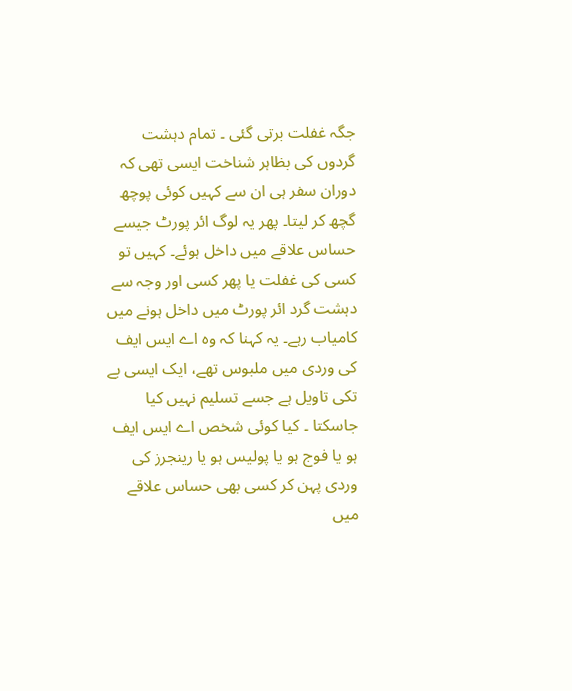جگہ غفلت برتی گئی ۔ تمام دہشت گردوں کی بظاہر شناخت ایسی تھی کہ دوران سفر ہی ان سے کہیں کوئی پوچھ گچھ کر لیتا۔ پھر یہ لوگ ائر پورٹ جیسے حساس علاقے میں داخل ہوئے۔ کہیں تو کسی کی غفلت یا پھر کسی اور وجہ سے دہشت گرد ائر پورٹ میں داخل ہونے میں کامیاب رہے۔ یہ کہنا کہ وہ اے ایس ایف کی وردی میں ملبوس تھے، ایک ایسی بے تکی تاویل ہے جسے تسلیم نہیں کیا جاسکتا ۔ کیا کوئی شخص اے ایس ایف ہو یا فوج ہو یا پولیس ہو یا رینجرز کی وردی پہن کر کسی بھی حساس علاقے میں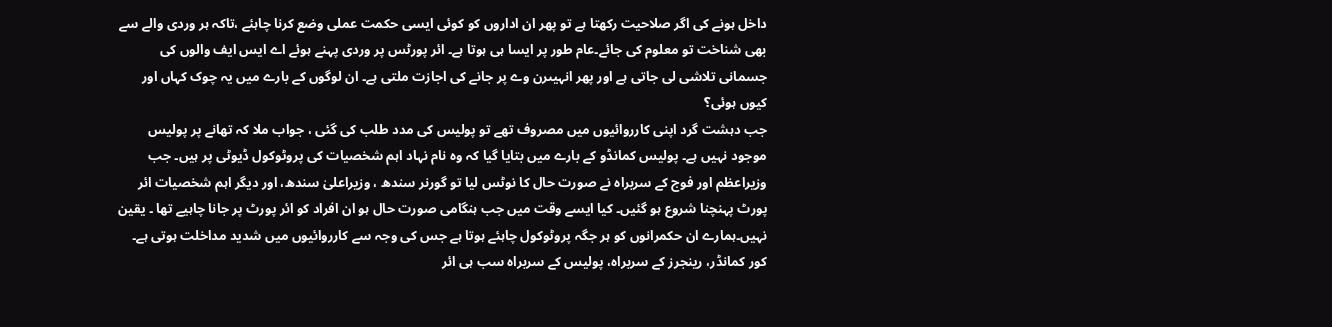داخل ہونے کی اگر صلاحیت رکھتا ہے تو پھر ان اداروں کو کوئی ایسی حکمت عملی وضع کرنا چاہئے ،تاکہ ہر وردی والے سے بھی شناخت تو معلوم کی جائے۔عام طور پر ایسا ہی ہوتا ہے۔ ائر پورٹس پر وردی پہنے ہوئے اے ایس ایف والوں کی جسمانی تلاشی لی جاتی ہے اور پھر انہیںرن وے پر جانے کی اجازت ملتی ہے۔ ان لوگوں کے بارے میں یہ چوک کہاں اور کیوں ہوئی؟
جب دہشت گرد اپنی کارروائیوں میں مصروف تھے تو پولیس کی مدد طلب کی گئی ، جواب ملا کہ تھانے پر پولیس موجود نہیں ہے۔ پولیس کمانڈو کے بارے میں بتایا گیا کہ وہ نام نہاد اہم شخصیات کی پروٹوکول ڈیوٹی پر ہیں۔ جب وزیراعظم اور فوج کے سربراہ نے صورت حال کا نوٹس لیا تو گورنر سندھ ، وزیراعلیٰ سندھ، اور دیگر اہم شخصیات ائر پورٹ پہنچنا شروع ہو گئیں۔ کیا ایسے وقت میں جب ہنگامی صورت حال ہو ان افراد کو ائر پورٹ پر جانا چاہیے تھا ۔ یقین نہیں۔ہمارے ان حکمرانوں کو ہر جگہ پروٹوکول چاہئے ہوتا ہے جس کی وجہ سے کارروائیوں میں شدید مداخلت ہوتی ہے۔ کور کمانڈر، رینجرز کے سربراہ، پولیس کے سربراہ سب ہی ائر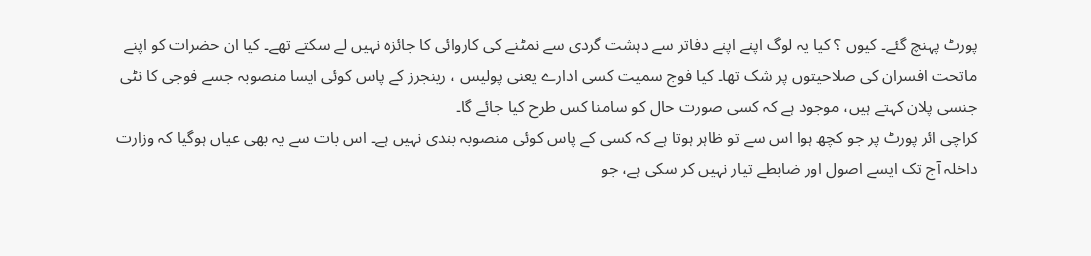پورٹ پہنچ گئے۔ کیوں ؟ کیا یہ لوگ اپنے اپنے دفاتر سے دہشت گردی سے نمٹنے کی کاروائی کا جائزہ نہیں لے سکتے تھے۔ کیا ان حضرات کو اپنے ماتحت افسران کی صلاحیتوں پر شک تھا۔ کیا فوج سمیت کسی ادارے یعنی پولیس ، رینجرز کے پاس کوئی ایسا منصوبہ جسے فوجی کا نٹی جنسی پلان کہتے ہیں، موجود ہے کہ کسی صورت حال کو سامنا کس طرح کیا جائے گا۔
کراچی ائر پورٹ پر جو کچھ ہوا اس سے تو ظاہر ہوتا ہے کہ کسی کے پاس کوئی منصوبہ بندی نہیں ہے۔ اس بات سے یہ بھی عیاں ہوگیا کہ وزارت داخلہ آج تک ایسے اصول اور ضابطے تیار نہیں کر سکی ہے، جو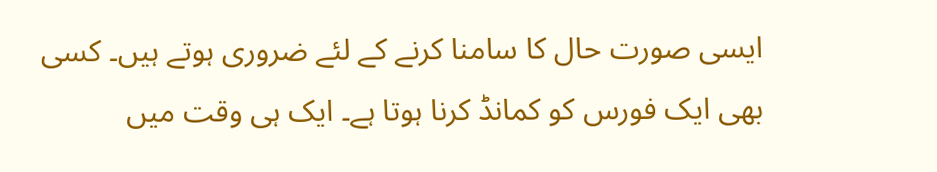ایسی صورت حال کا سامنا کرنے کے لئے ضروری ہوتے ہیں۔ کسی بھی ایک فورس کو کمانڈ کرنا ہوتا ہے۔ ایک ہی وقت میں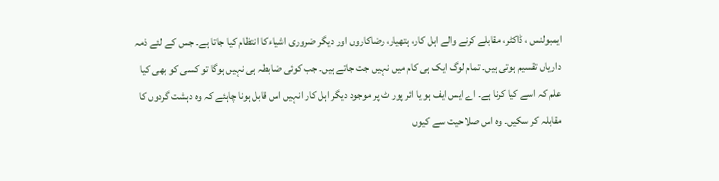ایمبولنس ، ڈاکٹر، مقابلے کرنے والے اہل کار، ہتھیار، رضاکاروں اور دیگر ضروری اشیاءکا انتظام کیا جاتا ہے۔ جس کے لئے ذمہ داریاں تقسیم ہوتی ہیں۔ تمام لوگ ایک ہی کام میں نہیں جت جاتے ہیں۔ جب کوئی ضابطہ ہی نہیں ہوگا تو کسی کو بھی کیا علم کہ اسے کیا کرنا ہے۔ اے ایس ایف ہو یا ائر پور ٹ پر موجود دیگر اہل کار انہیں اس قابل ہونا چاہئے کہ وہ دہشت گردوں کا مقابلہ کر سکیں۔ وہ اس صلاحیت سے کیوں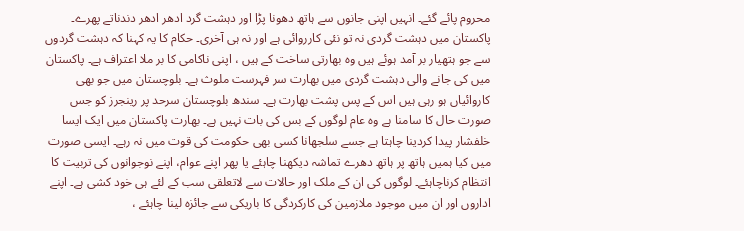محروم پائے گئے۔ انہیں اپنی جانوں سے ہاتھ دھونا پڑا اور دہشت گرد ادھر ادھر دندناتے پھرے۔
پاکستان میں دہشت گردی نہ تو نئی کارروائی ہے اور نہ ہی آخری۔ حکام کا یہ کہنا کہ دہشت گردوں سے جو ہتھیار بر آمد ہوئے ہیں وہ بھارتی ساخت کے ہیں ، اپنی ناکامی کا بر ملا اعتراف ہے۔ پاکستان میں کی جانے والی دہشت گردی میں بھارت سر فہرست ملوث ہے۔ بلوچستان میں جو بھی کاروائیاں ہو رہی ہیں اس کے پس پشت بھارت ہے۔ سندھ بلوچستان سرحد پر رینجرز کو جس صورت حال کا سامنا ہے وہ عام لوگوں کے بس کی بات نہیں ہے۔ بھارت پاکستان میں ایک ایسا خلفشار پیدا کردینا چاہتا ہے جسے سلجھانا کسی بھی حکومت کی قوت میں نہ رہے۔ ایسی صورت میں کیا ہمیں ہاتھ پر ہاتھ دھرے تماشہ دیکھنا چاہئے یا پھر اپنے عوام، اپنے نوجوانوں کی تربیت کا انتظام کرناچاہئے۔ لوگوں کی ان کے ملک اور حالات سے لاتعلقی سب کے لئے ہی خود کشی ہے۔ اپنے اداروں اور ان میں موجود ملازمین کی کارکردگی کا باریکی سے جائزہ لینا چاہئے ،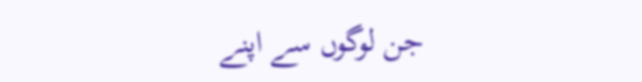جن لوگوں سے اپنے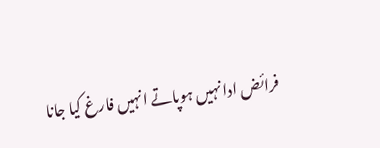فرائض ادا نہیں ہوپاتے انہیں فارغ کیا جانا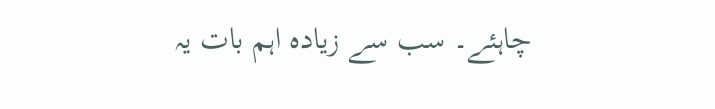چاہئے۔ سب سے زیادہ اہم بات یہ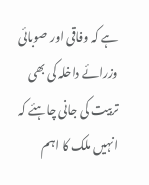ہے کہ وفاقی اور صوبائی وزرائے داخلہ کی بھی تربیت کی جانی چاہئے کہ انہیں ملک کا اہم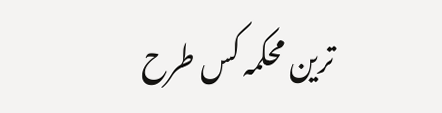ترین محکمہ کس طرح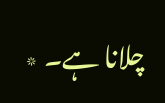چلانا ہے۔ ٭